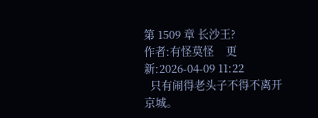第 1509 章 长沙王?
作者:有怪莫怪    更新:2026-04-09 11:22
  只有闹得老头子不得不离开京城。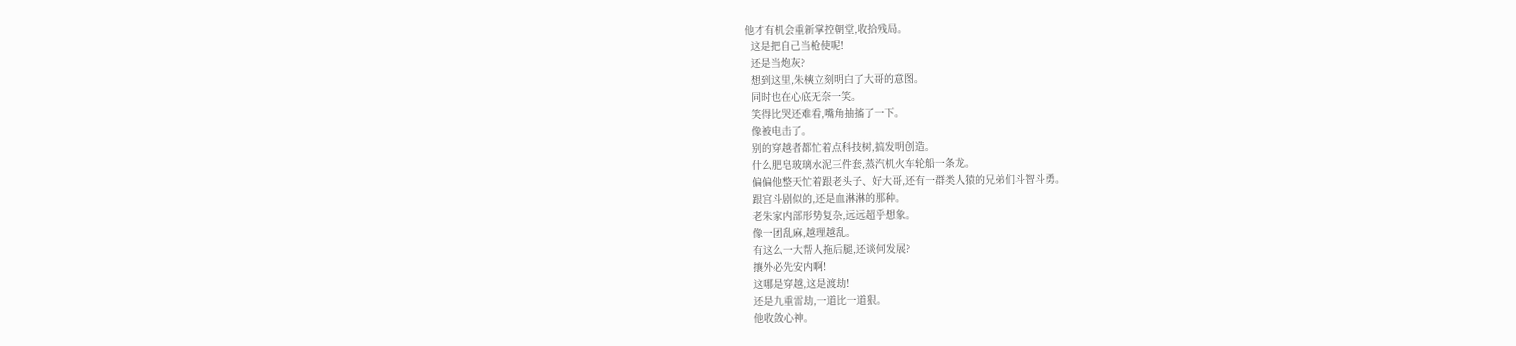他才有机会重新掌控朝堂,收拾残局。
  这是把自己当枪使呢!
  还是当炮灰?
  想到这里,朱樉立刻明白了大哥的意图。
  同时也在心底无奈一笑。
  笑得比哭还难看,嘴角抽搐了一下。
  像被电击了。
  别的穿越者都忙着点科技树,搞发明创造。
  什么肥皂玻璃水泥三件套,蒸汽机火车轮船一条龙。
  偏偏他整天忙着跟老头子、好大哥,还有一群类人猿的兄弟们斗智斗勇。
  跟宫斗剧似的,还是血淋淋的那种。
  老朱家内部形势复杂,远远超乎想象。
  像一团乱麻,越理越乱。
  有这么一大帮人拖后腿,还谈何发展?
  攘外必先安内啊!
  这哪是穿越,这是渡劫!
  还是九重雷劫,一道比一道狠。
  他收敛心神。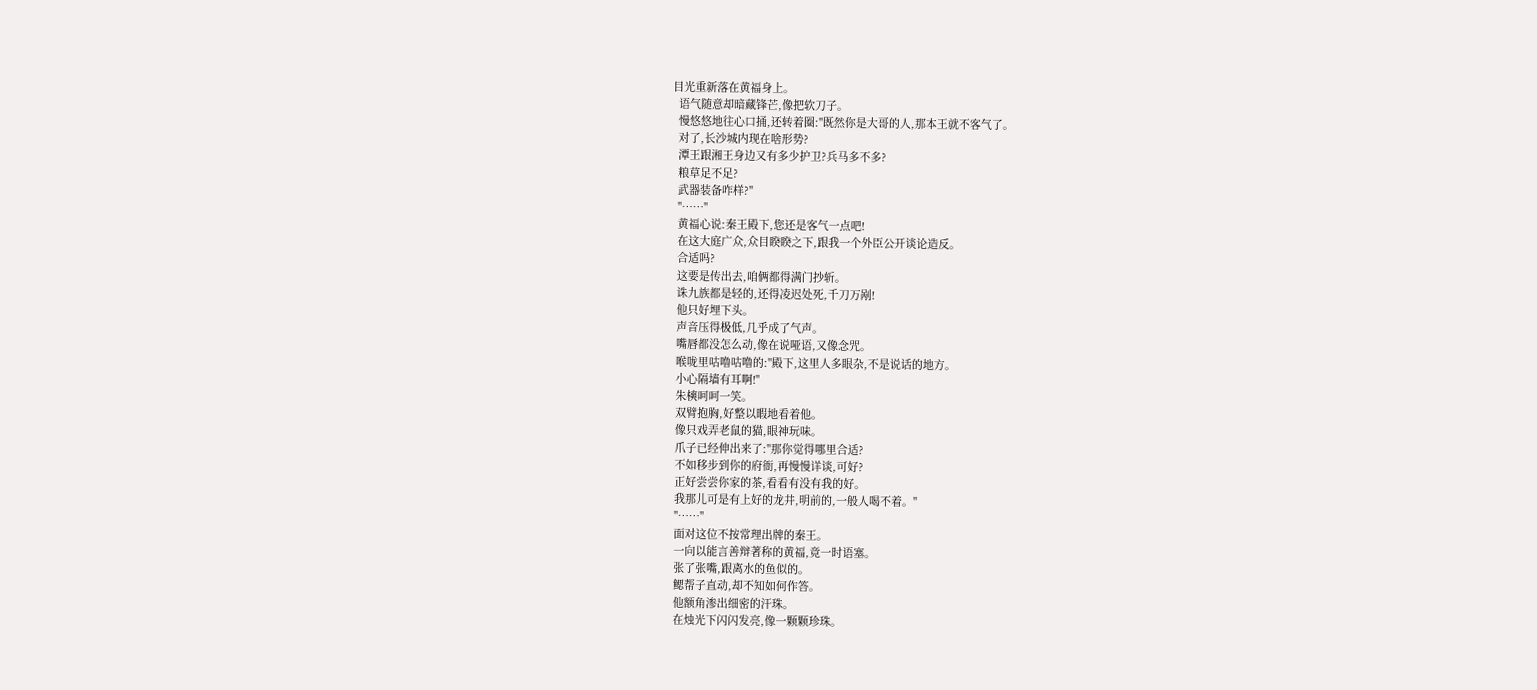目光重新落在黄福身上。
  语气随意却暗藏锋芒,像把软刀子。
  慢悠悠地往心口捅,还转着圈:"既然你是大哥的人,那本王就不客气了。
  对了,长沙城内现在啥形势?
  潭王跟湘王身边又有多少护卫?兵马多不多?
  粮草足不足?
  武器装备咋样?"
  "……"
  黄福心说:秦王殿下,您还是客气一点吧!
  在这大庭广众,众目睽睽之下,跟我一个外臣公开谈论造反。
  合适吗?
  这要是传出去,咱俩都得满门抄斩。
  诛九族都是轻的,还得凌迟处死,千刀万剐!
  他只好埋下头。
  声音压得极低,几乎成了气声。
  嘴唇都没怎么动,像在说哑语,又像念咒。
  喉咙里咕噜咕噜的:"殿下,这里人多眼杂,不是说话的地方。
  小心隔墙有耳啊!"
  朱樉呵呵一笑。
  双臂抱胸,好整以暇地看着他。
  像只戏弄老鼠的猫,眼神玩味。
  爪子已经伸出来了:"那你觉得哪里合适?
  不如移步到你的府衙,再慢慢详谈,可好?
  正好尝尝你家的茶,看看有没有我的好。
  我那儿可是有上好的龙井,明前的,一般人喝不着。"
  "……"
  面对这位不按常理出牌的秦王。
  一向以能言善辩著称的黄福,竟一时语塞。
  张了张嘴,跟离水的鱼似的。
  鳃帮子直动,却不知如何作答。
  他额角渗出细密的汗珠。
  在烛光下闪闪发亮,像一颗颗珍珠。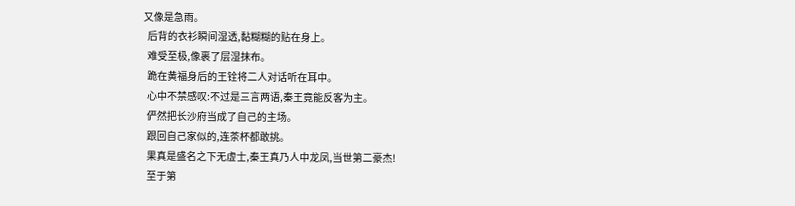又像是急雨。
  后背的衣衫瞬间湿透,黏糊糊的贴在身上。
  难受至极,像裹了层湿抹布。
  跪在黄福身后的王铨将二人对话听在耳中。
  心中不禁感叹:不过是三言两语,秦王竟能反客为主。
  俨然把长沙府当成了自己的主场。
  跟回自己家似的,连茶杯都敢挑。
  果真是盛名之下无虚士,秦王真乃人中龙凤,当世第二豪杰!
  至于第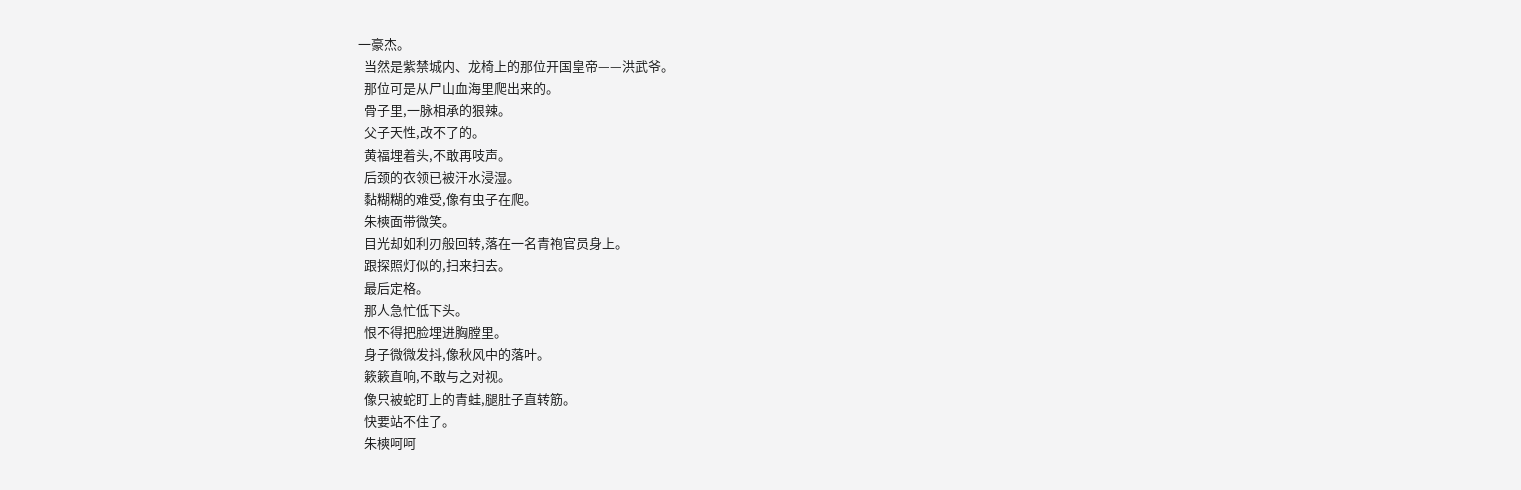一豪杰。
  当然是紫禁城内、龙椅上的那位开国皇帝——洪武爷。
  那位可是从尸山血海里爬出来的。
  骨子里,一脉相承的狠辣。
  父子天性,改不了的。
  黄福埋着头,不敢再吱声。
  后颈的衣领已被汗水浸湿。
  黏糊糊的难受,像有虫子在爬。
  朱樉面带微笑。
  目光却如利刃般回转,落在一名青袍官员身上。
  跟探照灯似的,扫来扫去。
  最后定格。
  那人急忙低下头。
  恨不得把脸埋进胸膛里。
  身子微微发抖,像秋风中的落叶。
  簌簌直响,不敢与之对视。
  像只被蛇盯上的青蛙,腿肚子直转筋。
  快要站不住了。
  朱樉呵呵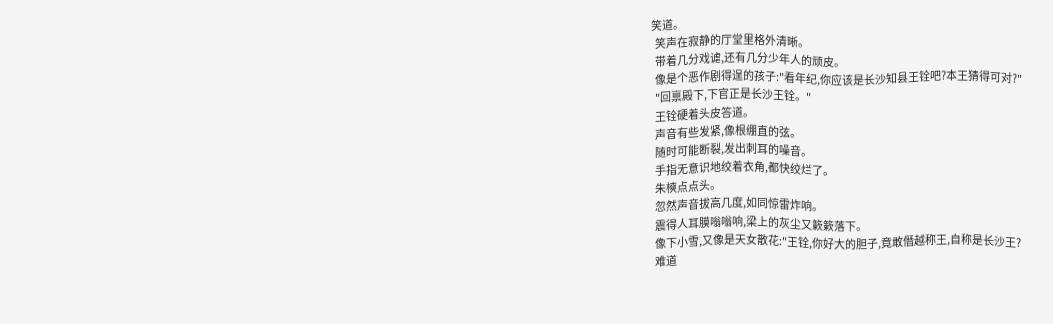笑道。
  笑声在寂静的厅堂里格外清晰。
  带着几分戏谑,还有几分少年人的顽皮。
  像是个恶作剧得逞的孩子:"看年纪,你应该是长沙知县王铨吧?本王猜得可对?"
  "回禀殿下,下官正是长沙王铨。"
  王铨硬着头皮答道。
  声音有些发紧,像根绷直的弦。
  随时可能断裂,发出刺耳的噪音。
  手指无意识地绞着衣角,都快绞烂了。
  朱樉点点头。
  忽然声音拔高几度,如同惊雷炸响。
  震得人耳膜嗡嗡响,梁上的灰尘又簌簌落下。
  像下小雪,又像是天女散花:"王铨,你好大的胆子,竟敢僭越称王,自称是长沙王?
  难道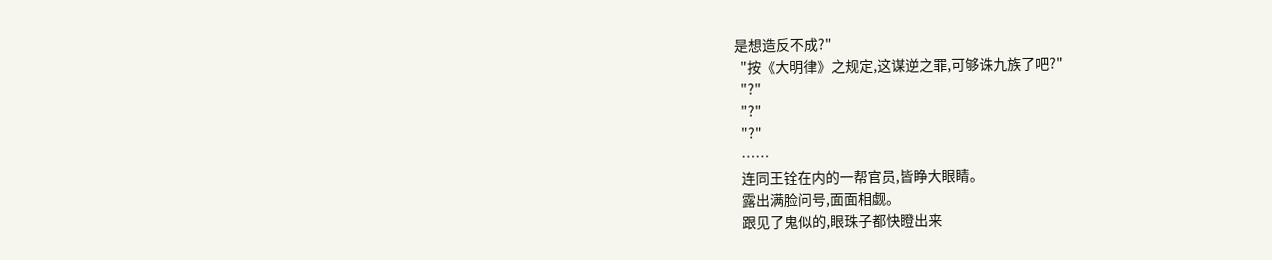是想造反不成?"
  "按《大明律》之规定,这谋逆之罪,可够诛九族了吧?"
  "?"
  "?"
  "?"
  ……
  连同王铨在内的一帮官员,皆睁大眼睛。
  露出满脸问号,面面相觑。
  跟见了鬼似的,眼珠子都快瞪出来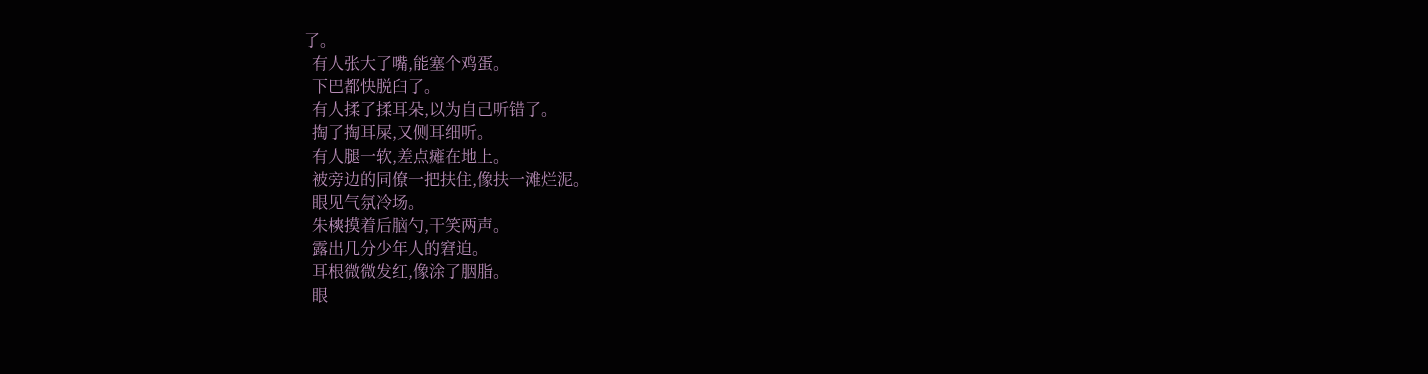了。
  有人张大了嘴,能塞个鸡蛋。
  下巴都快脱臼了。
  有人揉了揉耳朵,以为自己听错了。
  掏了掏耳屎,又侧耳细听。
  有人腿一软,差点瘫在地上。
  被旁边的同僚一把扶住,像扶一滩烂泥。
  眼见气氛冷场。
  朱樉摸着后脑勺,干笑两声。
  露出几分少年人的窘迫。
  耳根微微发红,像涂了胭脂。
  眼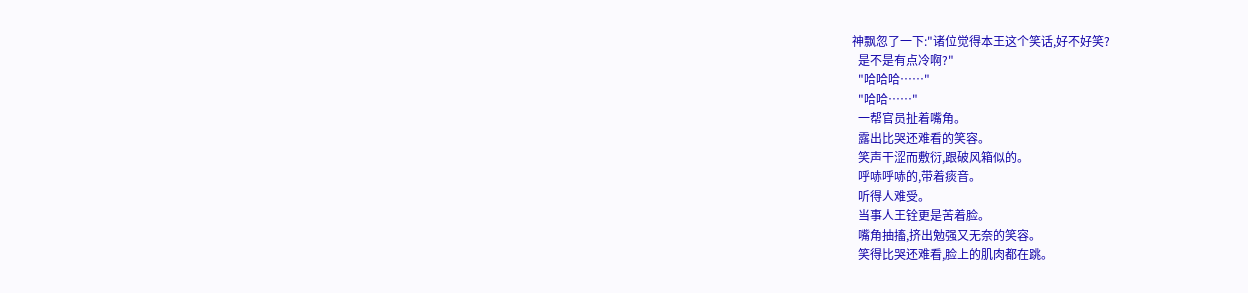神飘忽了一下:"诸位觉得本王这个笑话,好不好笑?
  是不是有点冷啊?"
  "哈哈哈……"
  "哈哈……"
  一帮官员扯着嘴角。
  露出比哭还难看的笑容。
  笑声干涩而敷衍,跟破风箱似的。
  呼哧呼哧的,带着痰音。
  听得人难受。
  当事人王铨更是苦着脸。
  嘴角抽搐,挤出勉强又无奈的笑容。
  笑得比哭还难看,脸上的肌肉都在跳。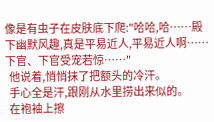像是有虫子在皮肤底下爬:"哈哈,哈……殿下幽默风趣,真是平易近人,平易近人啊……下官、下官受宠若惊……"
  他说着,悄悄抹了把额头的冷汗。
  手心全是汗,跟刚从水里捞出来似的。
  在袍袖上擦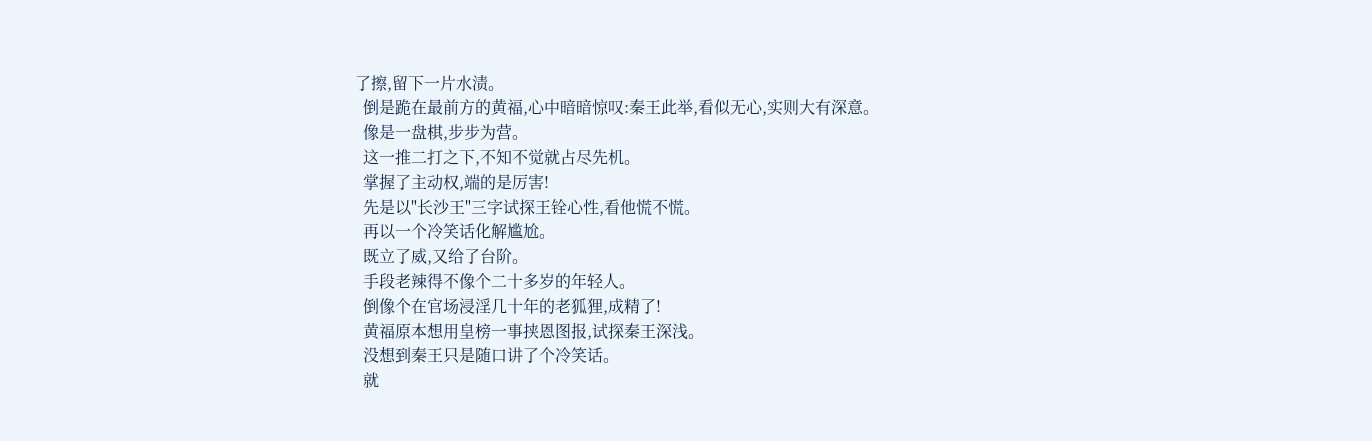了擦,留下一片水渍。
  倒是跪在最前方的黄福,心中暗暗惊叹:秦王此举,看似无心,实则大有深意。
  像是一盘棋,步步为营。
  这一推二打之下,不知不觉就占尽先机。
  掌握了主动权,端的是厉害!
  先是以"长沙王"三字试探王铨心性,看他慌不慌。
  再以一个冷笑话化解尴尬。
  既立了威,又给了台阶。
  手段老辣得不像个二十多岁的年轻人。
  倒像个在官场浸淫几十年的老狐狸,成精了!
  黄福原本想用皇榜一事挟恩图报,试探秦王深浅。
  没想到秦王只是随口讲了个冷笑话。
  就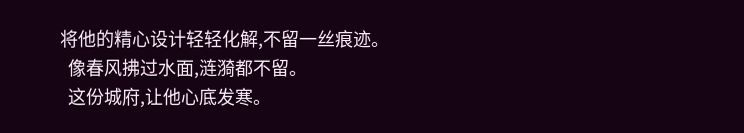将他的精心设计轻轻化解,不留一丝痕迹。
  像春风拂过水面,涟漪都不留。
  这份城府,让他心底发寒。